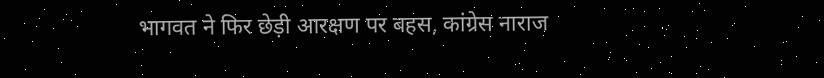भागवत ने फिर छेड़ी आरक्षण पर बहस, कांग्रेस नाराज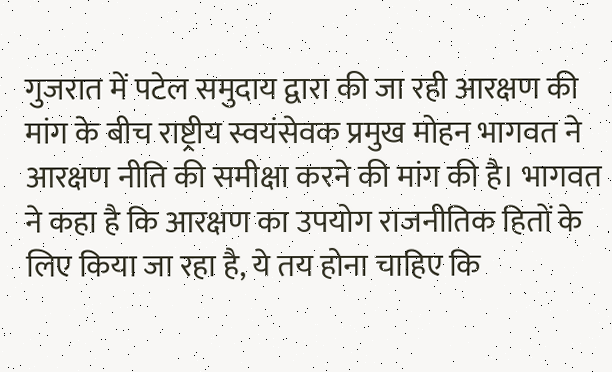गुजरात में पटेल समुदाय द्वारा की जा रही आरक्षण की मांग के बीच राष्ट्रीय स्वयंसेवक प्रमुख मोहन भागवत ने आरक्षण नीति की समीक्षा करने की मांग की है। भागवत ने कहा है कि आरक्षण का उपयोग राजनीतिक हितों के लिए किया जा रहा है, ये तय होना चाहिए कि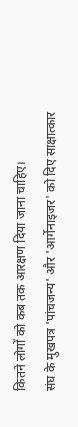कितने लोगों को कब तक आरक्षण दिया जाना चाहिए।
संघ के मुखपत्र 'पांचजन्य' और 'आर्गेनाइजर' को दिए साक्षात्कार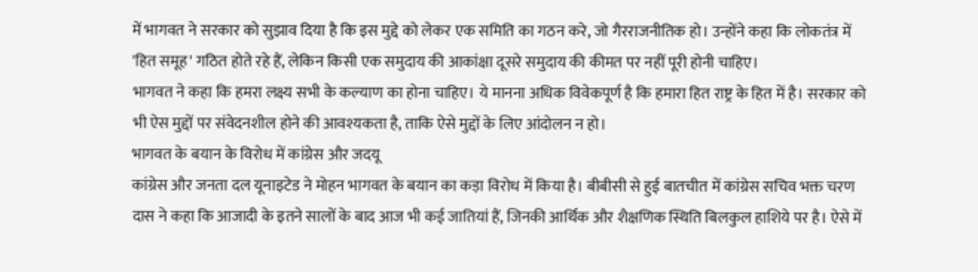में भागवत ने सरकार को सुझाव दिया है कि इस मुद्दे को लेकर एक समिति का गठन करे, जो गैरराजनीतिक हो। उन्होंने कहा कि लोकतंत्र में 'हित समूह' गठित होते रहे हैं, लेकिन किसी एक समुदाय की आकांक्षा दूसरे समुदाय की कीमत पर नहीं पूरी होनी चाहिए।
भागवत ने कहा कि हमरा लक्ष्य सभी के कल्याण का होना चाहिए। ये मानना अधिक विवेकपूर्ण है कि हमारा हित राष्ट्र के हित में है। सरकार को भी ऐस मुद्दों पर संवेदनशील होने की आवश्यकता है, ताकि ऐसे मुद्दों के लिए आंदोलन न हो।
भागवत के बयान के विरोध में कांग्रेस और जदयू
कांग्रेस और जनता दल यूनाइटेड ने मोहन भागवत के बयान का कड़ा विरोध में किया है। बीबीसी से हुई बातचीत में कांग्रेस सचिव भक्त चरण दास ने कहा कि आजादी के इतने सालों के बाद आज भी कई जातियां हैं, जिनकी आर्थिक और शैक्षणिक स्थिति बिलकुल हाशिये पर है। ऐसे में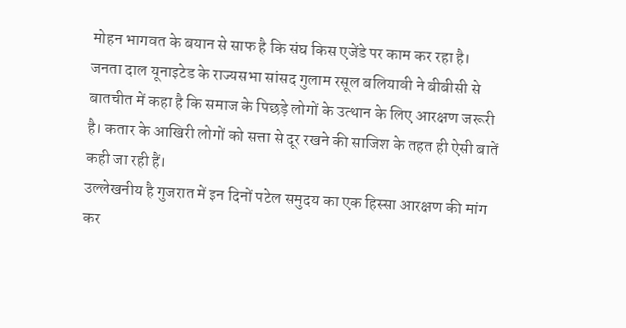मोहन भागवत के बयान से साफ है कि संघ किस एजेंडे पर काम कर रहा है।
जनता दाल यूनाइटेड के राज्यसभा सांसद गुलाम रसूल बलियावी ने बीबीसी से बातचीत में कहा है कि समाज के पिछड़े लोगों के उत्थान के लिए आरक्षण जरूरी है। कतार के आखिरी लोगों को सत्ता से दूर रखने की साजिश के तहत ही ऐसी बातें कही जा रही हैं।
उल्लेखनीय है गुजरात में इन दिनों पटेल समुदय का एक हिस्सा आरक्षण की मांग कर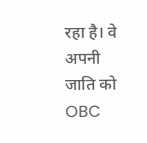रहा है। वे अपनी जाति को OBC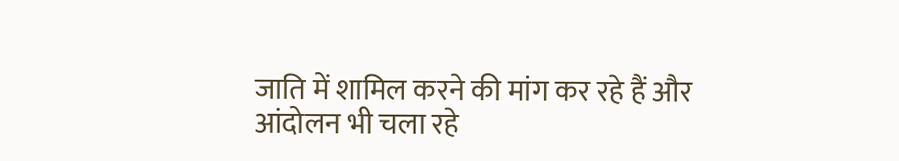जाति में शामिल करने की मांग कर रहे हैं और आंदोलन भी चला रहे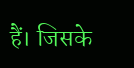हैं। जिसके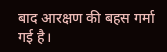बाद आरक्षण की बहस गर्मा गई है।